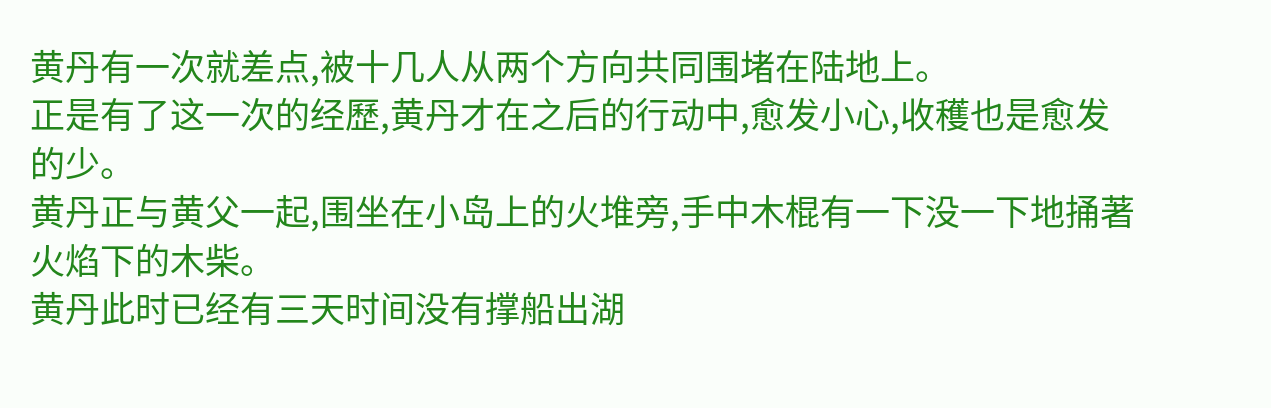黄丹有一次就差点,被十几人从两个方向共同围堵在陆地上。
正是有了这一次的经歷,黄丹才在之后的行动中,愈发小心,收穫也是愈发的少。
黄丹正与黄父一起,围坐在小岛上的火堆旁,手中木棍有一下没一下地捅著火焰下的木柴。
黄丹此时已经有三天时间没有撑船出湖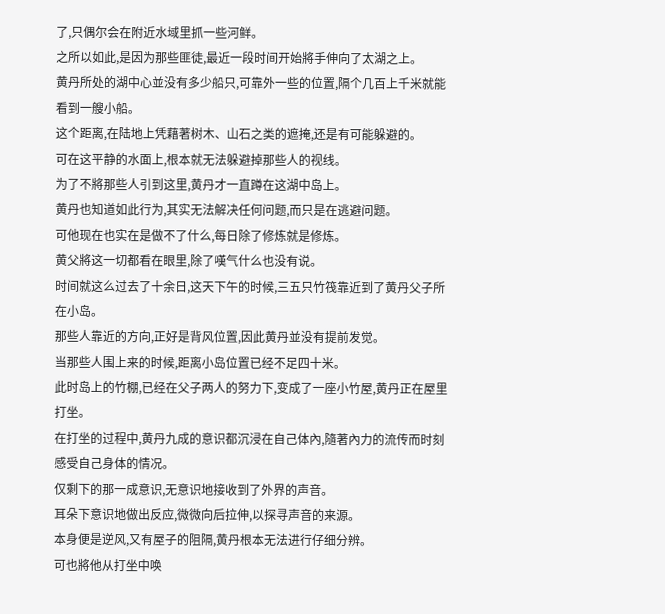了,只偶尔会在附近水域里抓一些河鲜。
之所以如此,是因为那些匪徒,最近一段时间开始將手伸向了太湖之上。
黄丹所处的湖中心並没有多少船只,可靠外一些的位置,隔个几百上千米就能看到一艘小船。
这个距离,在陆地上凭藉著树木、山石之类的遮掩,还是有可能躲避的。
可在这平静的水面上,根本就无法躲避掉那些人的视线。
为了不將那些人引到这里,黄丹才一直蹲在这湖中岛上。
黄丹也知道如此行为,其实无法解决任何问题,而只是在逃避问题。
可他现在也实在是做不了什么,每日除了修炼就是修炼。
黄父將这一切都看在眼里,除了嘆气什么也没有说。
时间就这么过去了十余日,这天下午的时候,三五只竹筏靠近到了黄丹父子所在小岛。
那些人靠近的方向,正好是背风位置,因此黄丹並没有提前发觉。
当那些人围上来的时候,距离小岛位置已经不足四十米。
此时岛上的竹棚,已经在父子两人的努力下,变成了一座小竹屋,黄丹正在屋里打坐。
在打坐的过程中,黄丹九成的意识都沉浸在自己体內,隨著內力的流传而时刻感受自己身体的情况。
仅剩下的那一成意识,无意识地接收到了外界的声音。
耳朵下意识地做出反应,微微向后拉伸,以探寻声音的来源。
本身便是逆风,又有屋子的阻隔,黄丹根本无法进行仔细分辨。
可也將他从打坐中唤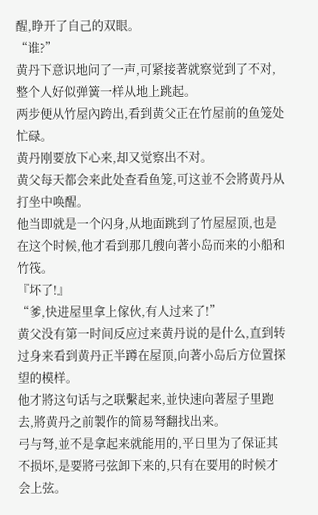醒,睁开了自己的双眼。
“谁?”
黄丹下意识地问了一声,可紧接著就察觉到了不对,整个人好似弹簧一样从地上跳起。
两步便从竹屋內跨出,看到黄父正在竹屋前的鱼笼处忙碌。
黄丹刚要放下心来,却又觉察出不对。
黄父每天都会来此处查看鱼笼,可这並不会將黄丹从打坐中唤醒。
他当即就是一个闪身,从地面跳到了竹屋屋顶,也是在这个时候,他才看到那几艘向著小岛而来的小船和竹筏。
『坏了!』
“爹,快进屋里拿上傢伙,有人过来了!”
黄父没有第一时间反应过来黄丹说的是什么,直到转过身来看到黄丹正半蹲在屋顶,向著小岛后方位置探望的模样。
他才將这句话与之联繫起来,並快速向著屋子里跑去,將黄丹之前製作的简易弩翻找出来。
弓与弩,並不是拿起来就能用的,平日里为了保证其不损坏,是要將弓弦卸下来的,只有在要用的时候才会上弦。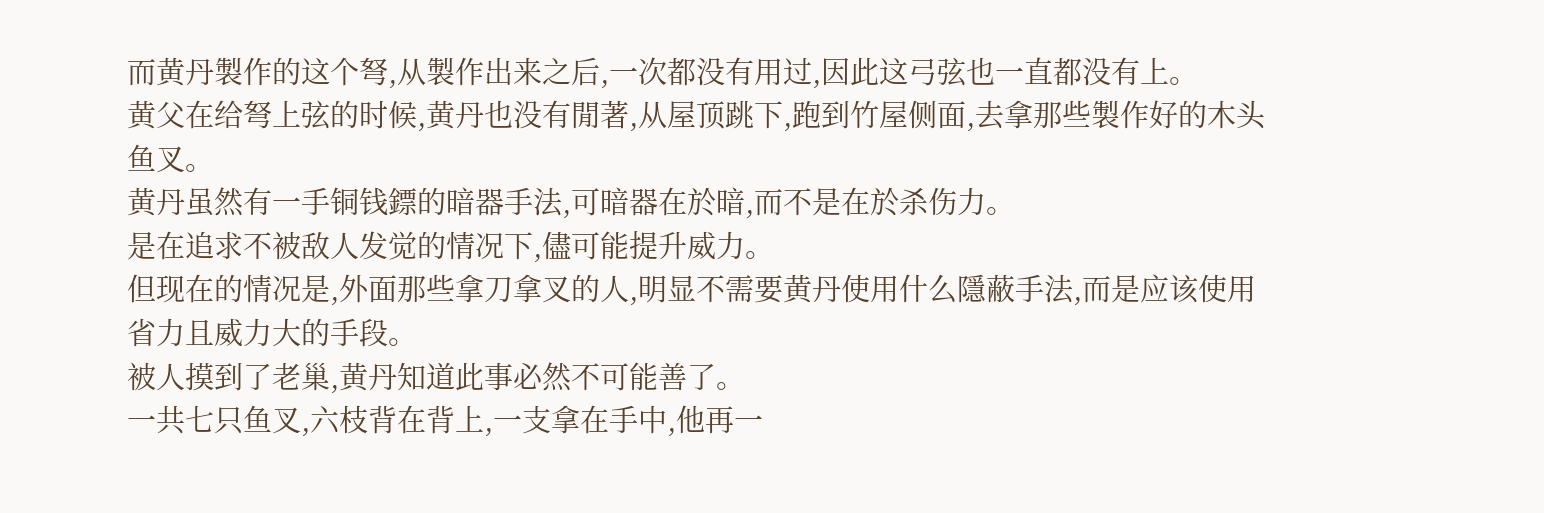而黄丹製作的这个弩,从製作出来之后,一次都没有用过,因此这弓弦也一直都没有上。
黄父在给弩上弦的时候,黄丹也没有閒著,从屋顶跳下,跑到竹屋侧面,去拿那些製作好的木头鱼叉。
黄丹虽然有一手铜钱鏢的暗器手法,可暗器在於暗,而不是在於杀伤力。
是在追求不被敌人发觉的情况下,儘可能提升威力。
但现在的情况是,外面那些拿刀拿叉的人,明显不需要黄丹使用什么隱蔽手法,而是应该使用省力且威力大的手段。
被人摸到了老巢,黄丹知道此事必然不可能善了。
一共七只鱼叉,六枝背在背上,一支拿在手中,他再一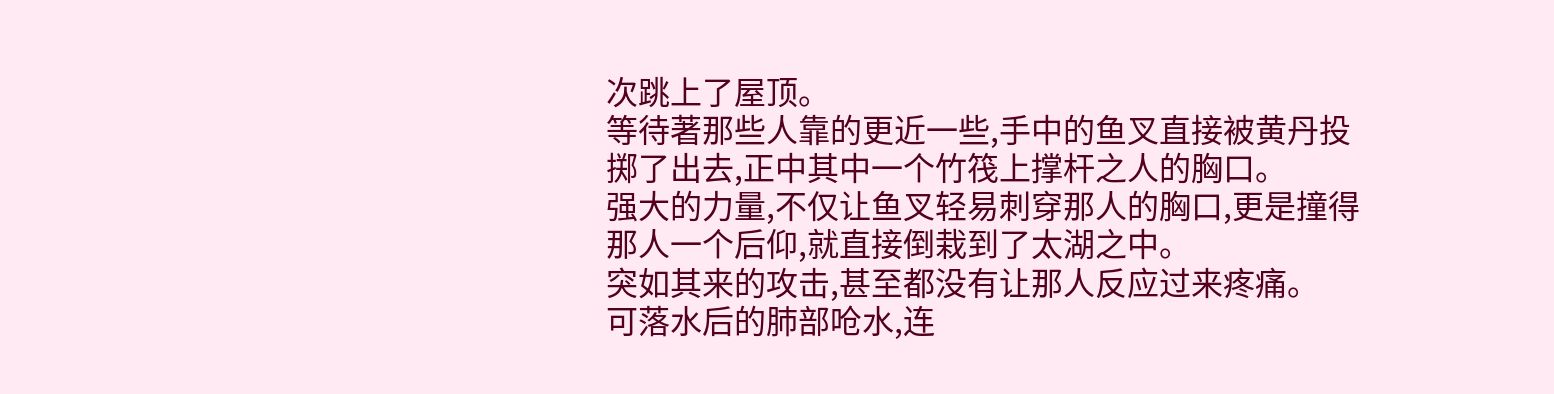次跳上了屋顶。
等待著那些人靠的更近一些,手中的鱼叉直接被黄丹投掷了出去,正中其中一个竹筏上撑杆之人的胸口。
强大的力量,不仅让鱼叉轻易刺穿那人的胸口,更是撞得那人一个后仰,就直接倒栽到了太湖之中。
突如其来的攻击,甚至都没有让那人反应过来疼痛。
可落水后的肺部呛水,连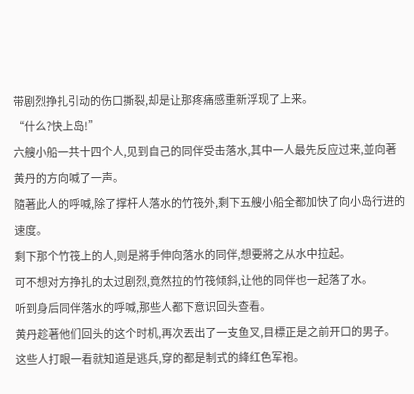带剧烈挣扎引动的伤口撕裂,却是让那疼痛感重新浮现了上来。
“什么?快上岛!”
六艘小船一共十四个人,见到自己的同伴受击落水,其中一人最先反应过来,並向著黄丹的方向喊了一声。
隨著此人的呼喊,除了撑杆人落水的竹筏外,剩下五艘小船全都加快了向小岛行进的速度。
剩下那个竹筏上的人,则是將手伸向落水的同伴,想要將之从水中拉起。
可不想对方挣扎的太过剧烈,竟然拉的竹筏倾斜,让他的同伴也一起落了水。
听到身后同伴落水的呼喊,那些人都下意识回头查看。
黄丹趁著他们回头的这个时机,再次丟出了一支鱼叉,目標正是之前开口的男子。
这些人打眼一看就知道是逃兵,穿的都是制式的絳红色军袍。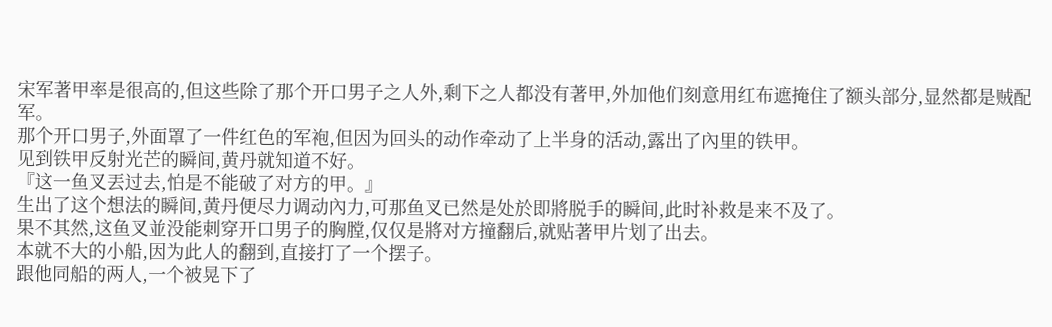宋军著甲率是很高的,但这些除了那个开口男子之人外,剩下之人都没有著甲,外加他们刻意用红布遮掩住了额头部分,显然都是贼配军。
那个开口男子,外面罩了一件红色的军袍,但因为回头的动作牵动了上半身的活动,露出了內里的铁甲。
见到铁甲反射光芒的瞬间,黄丹就知道不好。
『这一鱼叉丟过去,怕是不能破了对方的甲。』
生出了这个想法的瞬间,黄丹便尽力调动內力,可那鱼叉已然是处於即將脱手的瞬间,此时补救是来不及了。
果不其然,这鱼叉並没能刺穿开口男子的胸膛,仅仅是將对方撞翻后,就贴著甲片划了出去。
本就不大的小船,因为此人的翻到,直接打了一个摆子。
跟他同船的两人,一个被晃下了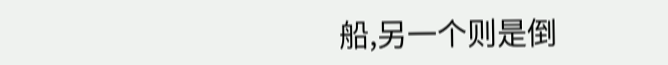船,另一个则是倒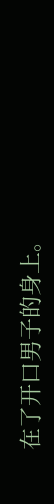在了开口男子的身上。